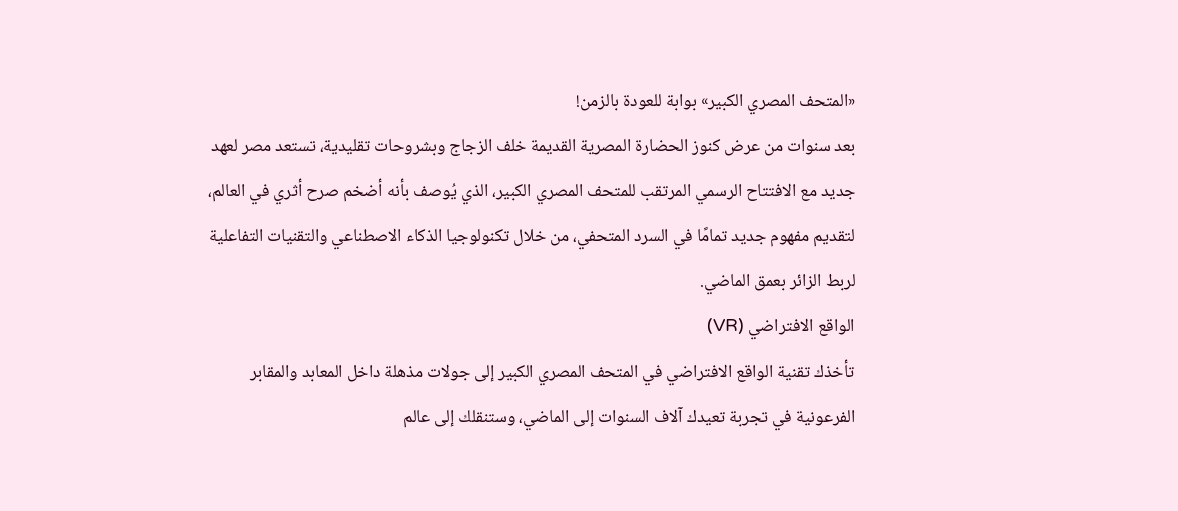«المتحف المصري الكبير» بوابة للعودة بالزمن!
بعد سنوات من عرض كنوز الحضارة المصرية القديمة خلف الزجاج وبشروحات تقليدية، تستعد مصر لعهد جديد مع الافتتاح الرسمي المرتقب للمتحف المصري الكبير، الذي يُوصف بأنه أضخم صرح أثري في العالم، لتقديم مفهوم جديد تمامًا في السرد المتحفي، من خلال تكنولوجيا الذكاء الاصطناعي والتقنيات التفاعلية لربط الزائر بعمق الماضي.
الواقع الافتراضي (VR)
تأخذك تقنية الواقع الافتراضي في المتحف المصري الكبير إلى جولات مذهلة داخل المعابد والمقابر الفرعونية في تجربة تعيدك آلاف السنوات إلى الماضي، وستنقلك إلى عالم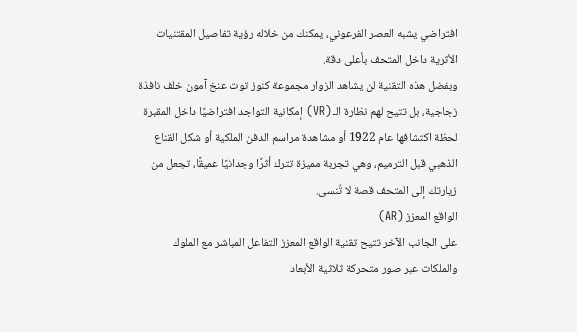افتراضي يشبه العصر الفرعوني، يمكنك من خلاله رؤية تفاصيل المقتنيات الأثرية داخل المتحف بأعلى دقة.
وبفضل هذه التقنية لن يشاهد الزوار مجموعة كنوز توت عنخ آمون خلف نافذة زجاجية، بل تتيح لهم نظارة الـ (VR) إمكانية التواجد افتراضيًا داخل المقبرة لحظة اكتشافها عام 1922 أو مشاهدة مراسم الدفن الملكية أو شكل القناع الذهبي قبل الترميم، وهي تجربة مميزة تترك أثرًا وجدانيًا عميقًا، تجعل من زيارتك إلى المتحف قصة لا تُنسى.
الواقع المعزز (AR)
على الجانب الآخر تتيح تقنية الواقع المعزز التفاعل المباشر مع الملوك والملكات عبر صور متحركة ثلاثية الأبعاد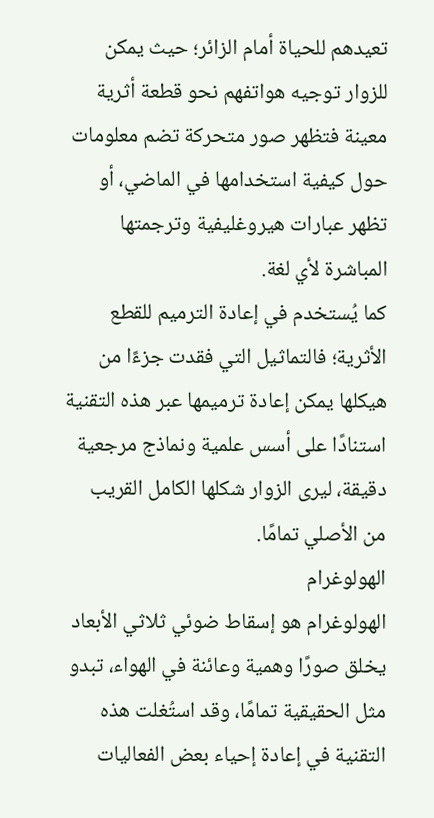تعيدهم للحياة أمام الزائر؛ حيث يمكن للزوار توجيه هواتفهم نحو قطعة أثرية معينة فتظهر صور متحركة تضم معلومات حول كيفية استخدامها في الماضي، أو تظهر عبارات هيروغليفية وترجمتها المباشرة لأي لغة.
كما يُستخدم في إعادة الترميم للقطع الأثرية؛ فالتماثيل التي فقدت جزءًا من هيكلها يمكن إعادة ترميمها عبر هذه التقنية استنادًا على أسس علمية ونماذج مرجعية دقيقة، ليرى الزوار شكلها الكامل القريب من الأصلي تمامًا.
الهولوغرام
الهولوغرام هو إسقاط ضوئي ثلاثي الأبعاد يخلق صورًا وهمية وعائنة في الهواء، تبدو مثل الحقيقية تمامًا، وقد استُغلت هذه التقنية في إعادة إحياء بعض الفعاليات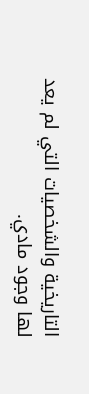التاريخية والشخصيات التي لم يعد لها وجود مادي.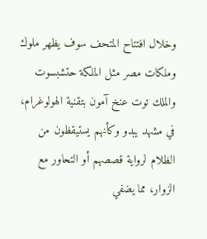وخلال افتتاح المتحف سوف يظهر ملوك وملكات مصر مثل الملكة حتشبسوت والملك توت عنخ آمون بتقنية الهولوغرام، في مشهد يبدو وكأنهم يستيقظون من الظلام لرواية قصصهم أو التحاور مع الزوار، مما يضفي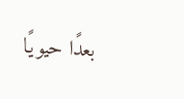بعدًا حيويًا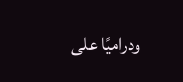ودراميًا على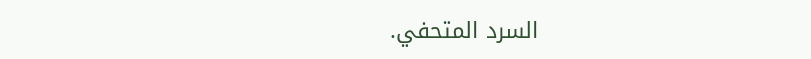السرد المتحفي.